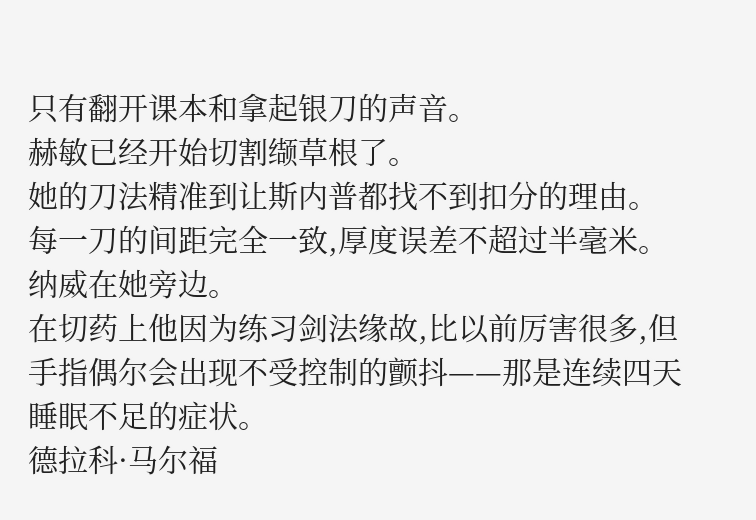只有翻开课本和拿起银刀的声音。
赫敏已经开始切割缬草根了。
她的刀法精准到让斯内普都找不到扣分的理由。
每一刀的间距完全一致,厚度误差不超过半毫米。
纳威在她旁边。
在切药上他因为练习剑法缘故,比以前厉害很多,但手指偶尔会出现不受控制的颤抖——那是连续四天睡眠不足的症状。
德拉科·马尔福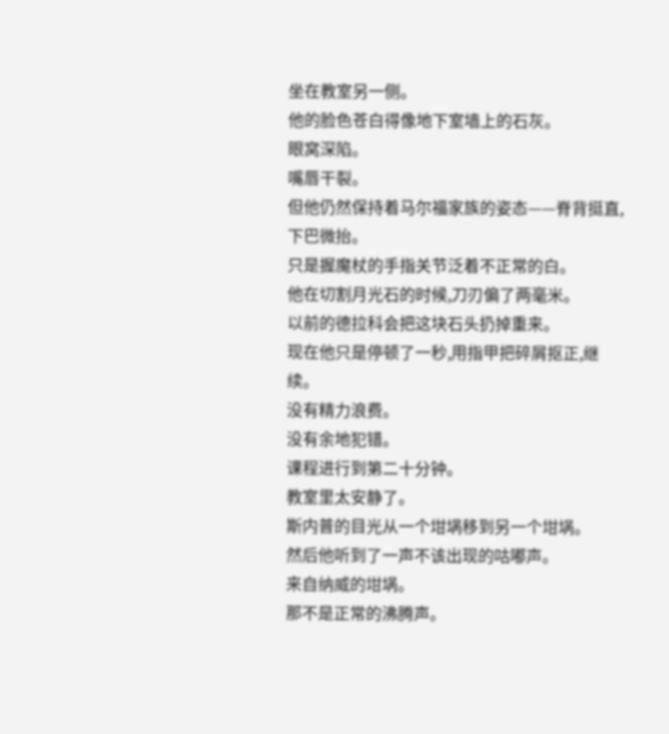坐在教室另一侧。
他的脸色苍白得像地下室墙上的石灰。
眼窝深陷。
嘴唇干裂。
但他仍然保持着马尔福家族的姿态——脊背挺直,下巴微抬。
只是握魔杖的手指关节泛着不正常的白。
他在切割月光石的时候,刀刃偏了两毫米。
以前的德拉科会把这块石头扔掉重来。
现在他只是停顿了一秒,用指甲把碎屑抠正,继续。
没有精力浪费。
没有余地犯错。
课程进行到第二十分钟。
教室里太安静了。
斯内普的目光从一个坩埚移到另一个坩埚。
然后他听到了一声不该出现的咕嘟声。
来自纳威的坩埚。
那不是正常的沸腾声。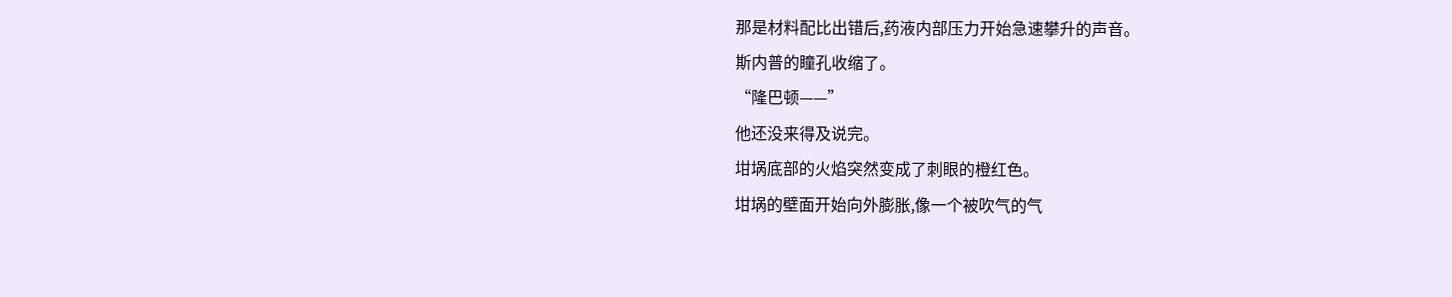那是材料配比出错后,药液内部压力开始急速攀升的声音。
斯内普的瞳孔收缩了。
“隆巴顿——”
他还没来得及说完。
坩埚底部的火焰突然变成了刺眼的橙红色。
坩埚的壁面开始向外膨胀,像一个被吹气的气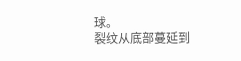球。
裂纹从底部蔓延到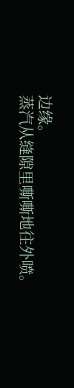边缘。
蒸汽从缝隙里嘶嘶地往外喷。